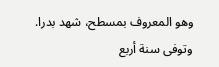وهو المعروف بمسطح، شهد بدرا. وتوفى سنة أربع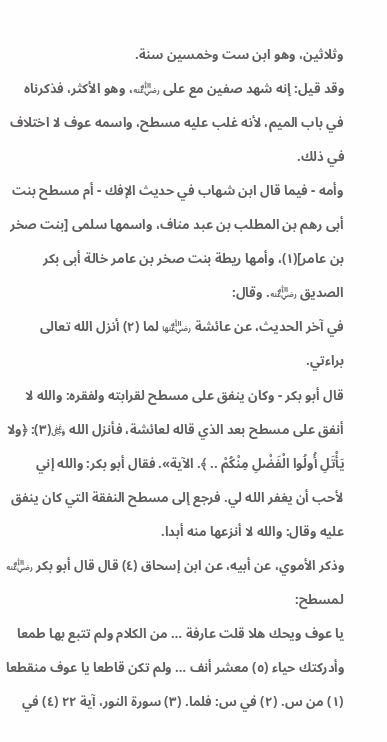وثلاثين، وهو ابن ست وخمسين سنة.
وقد قيل: إنه شهد صفين مع على ﵁، وهو الأكثر، فذكرناه في باب الميم، لأنه غلب عليه مسطح، واسمه عوف لا اختلاف في ذلك.
وأمه - فيما قال ابن شهاب في حديث الإفك - أم مسطح بنت أبى رهم بن المطلب بن عبد مناف، واسمها سلمى [بنت صخر بن عامر](١)، وأمها ريطة بنت صخر بن عامر خالة أبى بكر الصديق ﵁. وقال:
في آخر الحديث، عن عائشة ﵂ لما (٢) أنزل الله تعالى براءتي.
قال أبو بكر - وكان ينفق على مسطح لقرابته ولفقره: والله لا أنفق على مسطح بعد الذي قاله لعائشة، فأنزل الله ﷿(٣): ﴿ولا يَأْتَلِ أُولُوا الْفَضْلِ مِنْكُمْ .. ﴾. الآية». فقال أبو بكر: والله إني لأحب أن يغفر الله لي. فرجع إلى مسطح النفقة التي كان ينفق عليه وقال: والله لا أنزعها منه أبدا.
وذكر الأموي، عن أبيه، عن ابن إسحاق (٤) قال قال أبو بكر ﵁ لمسطح:
يا عوف ويحك هلا قلت عارفة … من الكلام ولم تتبع بها طمعا
وأدركتك حياء (٥) معشر أنف … ولم تكن قاطعا يا عوف منقطعا
(١) من س. (٢) في س: فلما. (٣) سورة النور، آية ٢٢ (٤) في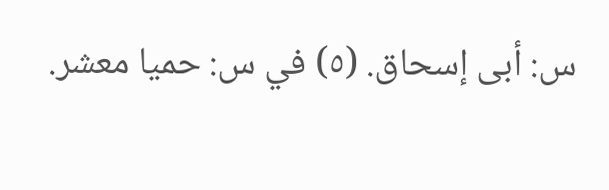س: أبى إسحاق. (٥) في س: حميا معشر.